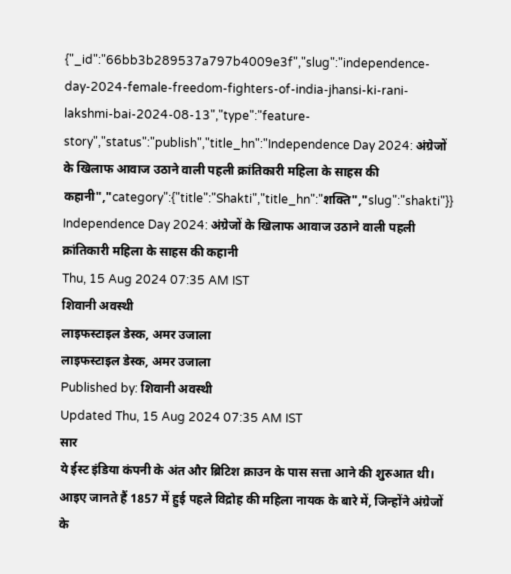{"_id":"66bb3b289537a797b4009e3f","slug":"independence-day-2024-female-freedom-fighters-of-india-jhansi-ki-rani-lakshmi-bai-2024-08-13","type":"feature-story","status":"publish","title_hn":"Independence Day 2024: अंग्रेजों के खिलाफ आवाज उठाने वाली पहली क्रांतिकारी महिला के साहस की कहानी","category":{"title":"Shakti","title_hn":"शक्ति","slug":"shakti"}}
Independence Day 2024: अंग्रेजों के खिलाफ आवाज उठाने वाली पहली क्रांतिकारी महिला के साहस की कहानी
Thu, 15 Aug 2024 07:35 AM IST
शिवानी अवस्थी
लाइफस्टाइल डेस्क, अमर उजाला
लाइफस्टाइल डेस्क, अमर उजाला
Published by: शिवानी अवस्थी
Updated Thu, 15 Aug 2024 07:35 AM IST
सार
ये ईस्ट इंडिया कंपनी के अंत और ब्रिटिश क्राउन के पास सत्ता आने की शुरुआत थी। आइए जानते हैं 1857 में हुई पहले विद्रोह की महिला नायक के बारे में, जिन्होंने अंग्रेजों के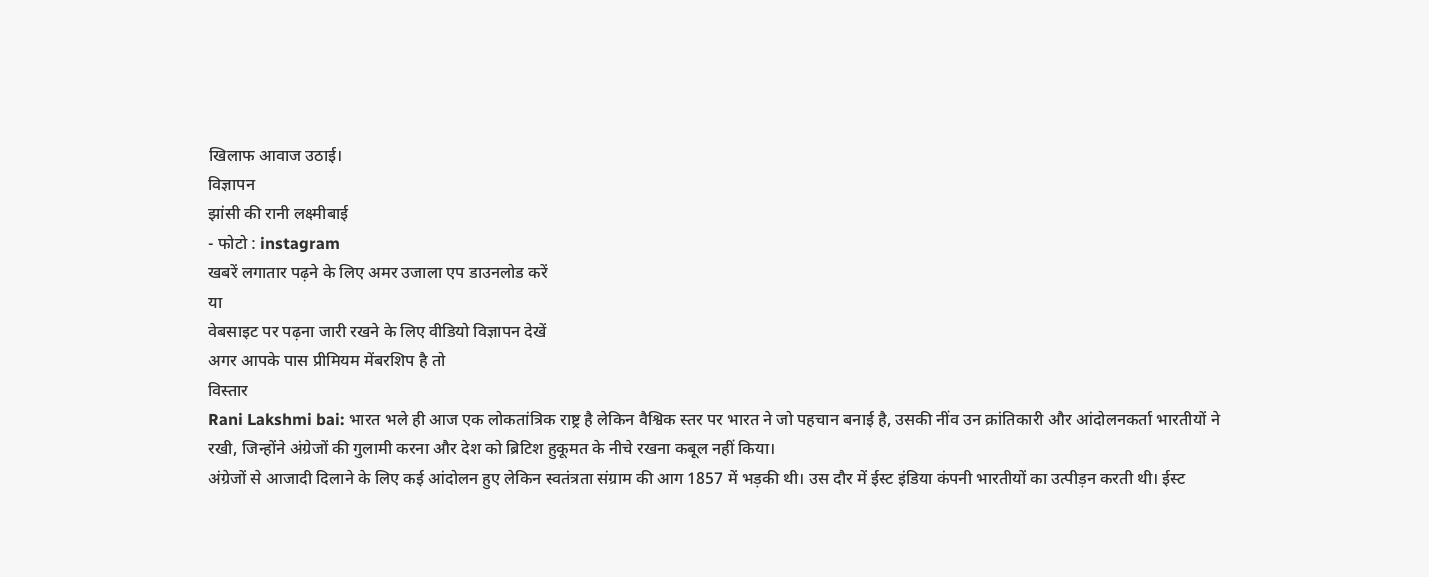खिलाफ आवाज उठाई।
विज्ञापन
झांसी की रानी लक्ष्मीबाई
- फोटो : instagram
खबरें लगातार पढ़ने के लिए अमर उजाला एप डाउनलोड करें
या
वेबसाइट पर पढ़ना जारी रखने के लिए वीडियो विज्ञापन देखें
अगर आपके पास प्रीमियम मेंबरशिप है तो
विस्तार
Rani Lakshmi bai: भारत भले ही आज एक लोकतांत्रिक राष्ट्र है लेकिन वैश्विक स्तर पर भारत ने जो पहचान बनाई है, उसकी नींव उन क्रांतिकारी और आंदोलनकर्ता भारतीयों ने रखी, जिन्होंने अंग्रेजों की गुलामी करना और देश को ब्रिटिश हुकूमत के नीचे रखना कबूल नहीं किया।
अंग्रेजों से आजादी दिलाने के लिए कई आंदोलन हुए लेकिन स्वतंत्रता संग्राम की आग 1857 में भड़की थी। उस दौर में ईस्ट इंडिया कंपनी भारतीयों का उत्पीड़न करती थी। ईस्ट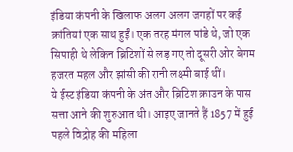इंडिया कंपनी के खिलाफ अलग अलग जगहों पर कई क्रांतियां एक साथ हुईं। एक तरह मंगल पांडे थे, जो एक सिपाही थे लेकिन ब्रिटिशों से लड़ गए तो दूसरी ओर बेगम हजरत महल और झांसी की रानी लक्ष्मी बाई थीं।
ये ईस्ट इंडिया कंपनी के अंत और ब्रिटिश क्राउन के पास सत्ता आने की शुरुआत थी। आइए जानते हैं 1857 में हुई पहले विद्रोह की महिला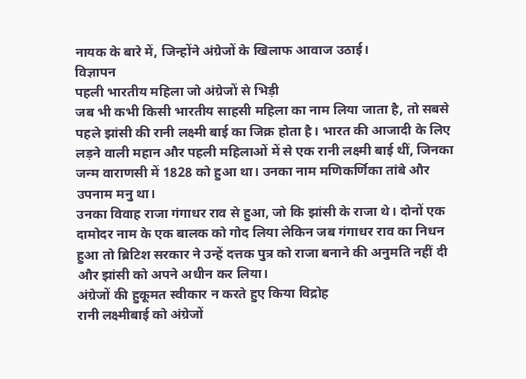नायक के बारे में, जिन्होंने अंग्रेजों के खिलाफ आवाज उठाई।
विज्ञापन
पहली भारतीय महिला जो अंग्रेजों से भिड़ी
जब भी कभी किसी भारतीय साहसी महिला का नाम लिया जाता है, तो सबसे पहले झांसी की रानी लक्ष्मी बाई का जिक्र होता है। भारत की आजादी के लिए लड़ने वाली महान और पहली महिलाओं में से एक रानी लक्ष्मी बाई थीं, जिनका जन्म वाराणसी में 1828 को हुआ था। उनका नाम मणिकर्णिका तांबे और उपनाम मनु था।
उनका विवाह राजा गंगाधर राव से हुआ, जो कि झांसी के राजा थे। दोनों एक दामोदर नाम के एक बालक को गोद लिया लेकिन जब गंगाधर राव का निधन हुआ तो ब्रिटिश सरकार ने उन्हें दत्तक पुत्र को राजा बनाने की अनुमति नहीं दी और झांसी को अपने अधीन कर लिया।
अंग्रेजों की हुकूमत स्वीकार न करते हुए किया विद्रोह
रानी लक्ष्मीबाई को अंग्रेजों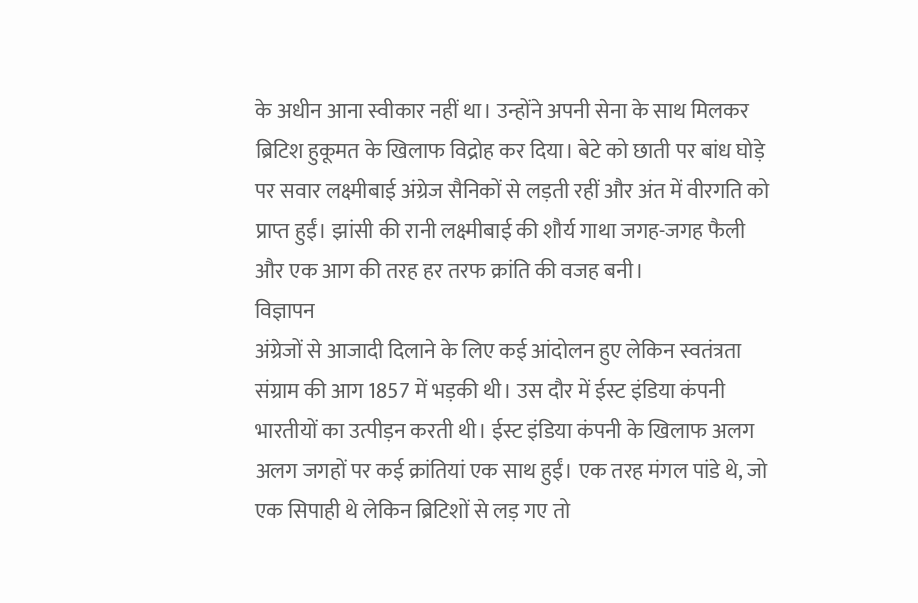के अधीन आना स्वीकार नहीं था। उन्होंने अपनी सेना के साथ मिलकर ब्रिटिश हुकूमत के खिलाफ विद्रोह कर दिया। बेटे को छाती पर बांध घोड़े पर सवार लक्ष्मीबाई अंग्रेज सैनिकों से लड़ती रहीं और अंत में वीरगति को प्राप्त हुईं। झांसी की रानी लक्ष्मीबाई की शौर्य गाथा जगह-जगह फैली और एक आग की तरह हर तरफ क्रांति की वजह बनी।
विज्ञापन
अंग्रेजों से आजादी दिलाने के लिए कई आंदोलन हुए लेकिन स्वतंत्रता संग्राम की आग 1857 में भड़की थी। उस दौर में ईस्ट इंडिया कंपनी भारतीयों का उत्पीड़न करती थी। ईस्ट इंडिया कंपनी के खिलाफ अलग अलग जगहों पर कई क्रांतियां एक साथ हुईं। एक तरह मंगल पांडे थे, जो एक सिपाही थे लेकिन ब्रिटिशों से लड़ गए तो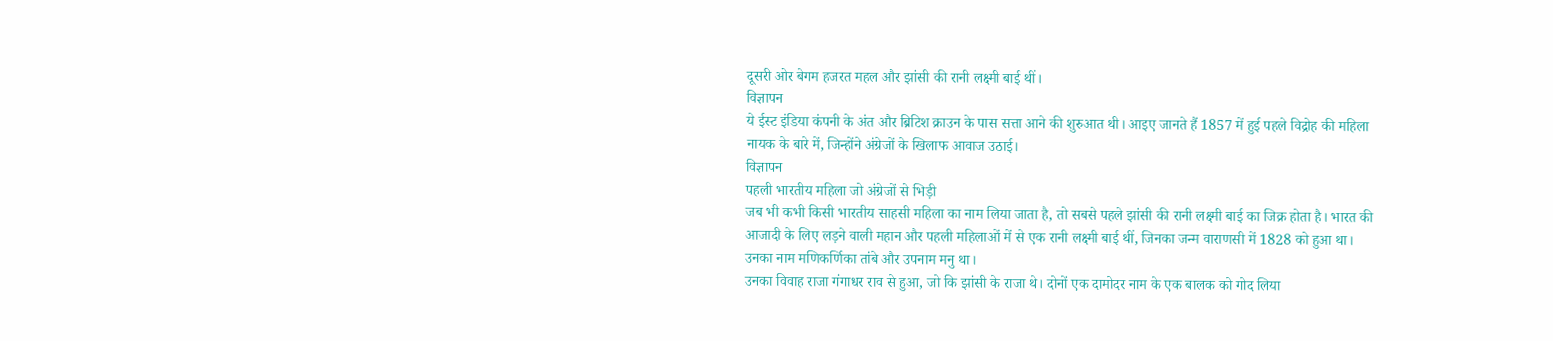दूसरी ओर बेगम हजरत महल और झांसी की रानी लक्ष्मी बाई थीं।
विज्ञापन
ये ईस्ट इंडिया कंपनी के अंत और ब्रिटिश क्राउन के पास सत्ता आने की शुरुआत थी। आइए जानते हैं 1857 में हुई पहले विद्रोह की महिला नायक के बारे में, जिन्होंने अंग्रेजों के खिलाफ आवाज उठाई।
विज्ञापन
पहली भारतीय महिला जो अंग्रेजों से भिड़ी
जब भी कभी किसी भारतीय साहसी महिला का नाम लिया जाता है, तो सबसे पहले झांसी की रानी लक्ष्मी बाई का जिक्र होता है। भारत की आजादी के लिए लड़ने वाली महान और पहली महिलाओं में से एक रानी लक्ष्मी बाई थीं, जिनका जन्म वाराणसी में 1828 को हुआ था। उनका नाम मणिकर्णिका तांबे और उपनाम मनु था।
उनका विवाह राजा गंगाधर राव से हुआ, जो कि झांसी के राजा थे। दोनों एक दामोदर नाम के एक बालक को गोद लिया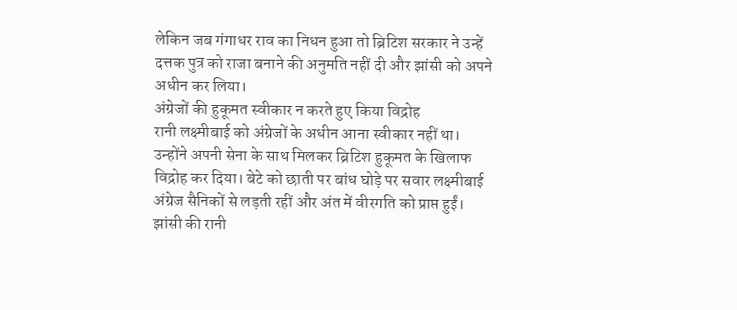लेकिन जब गंगाधर राव का निधन हुआ तो ब्रिटिश सरकार ने उन्हें दत्तक पुत्र को राजा बनाने की अनुमति नहीं दी और झांसी को अपने अधीन कर लिया।
अंग्रेजों की हुकूमत स्वीकार न करते हुए किया विद्रोह
रानी लक्ष्मीबाई को अंग्रेजों के अधीन आना स्वीकार नहीं था। उन्होंने अपनी सेना के साथ मिलकर ब्रिटिश हुकूमत के खिलाफ विद्रोह कर दिया। बेटे को छाती पर बांध घोड़े पर सवार लक्ष्मीबाई अंग्रेज सैनिकों से लड़ती रहीं और अंत में वीरगति को प्राप्त हुईं। झांसी की रानी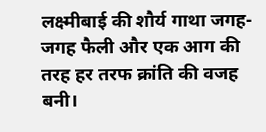लक्ष्मीबाई की शौर्य गाथा जगह-जगह फैली और एक आग की तरह हर तरफ क्रांति की वजह बनी।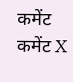कमेंट
कमेंट X